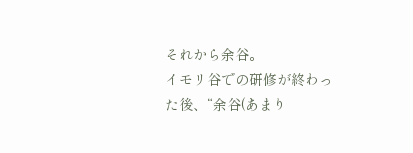それから余谷。
イモリ谷での研修が終わった後、“余谷(あまり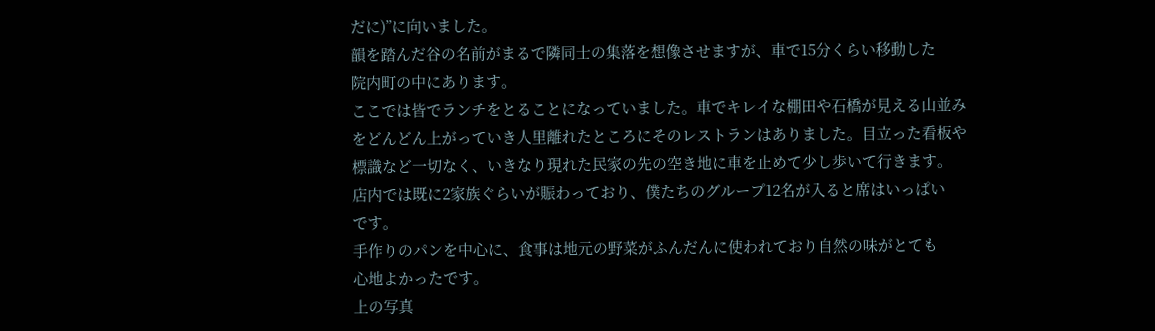だに)”に向いました。
韻を踏んだ谷の名前がまるで隣同士の集落を想像させますが、車で15分くらい移動した
院内町の中にあります。
ここでは皆でランチをとることになっていました。車でキレイな棚田や石橋が見える山並み
をどんどん上がっていき人里離れたところにそのレストランはありました。目立った看板や
標識など一切なく、いきなり現れた民家の先の空き地に車を止めて少し歩いて行きます。
店内では既に2家族ぐらいが賑わっており、僕たちのグループ12名が入ると席はいっぱい
です。
手作りのパンを中心に、食事は地元の野菜がふんだんに使われており自然の味がとても
心地よかったです。
上の写真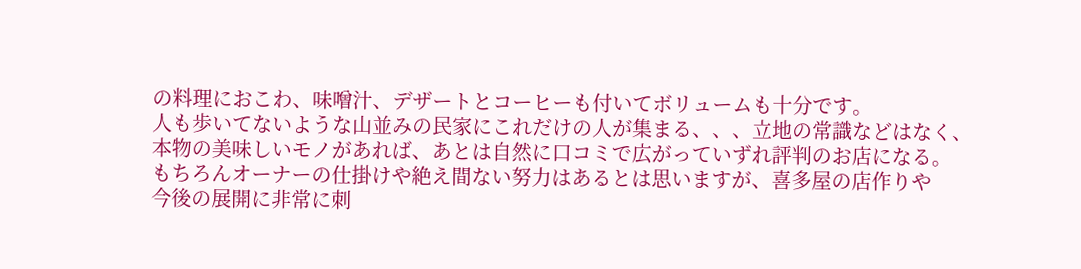の料理におこわ、味噌汁、デザートとコーヒーも付いてボリュームも十分です。
人も歩いてないような山並みの民家にこれだけの人が集まる、、、立地の常識などはなく、
本物の美味しいモノがあれば、あとは自然に口コミで広がっていずれ評判のお店になる。
もちろんオーナーの仕掛けや絶え間ない努力はあるとは思いますが、喜多屋の店作りや
今後の展開に非常に刺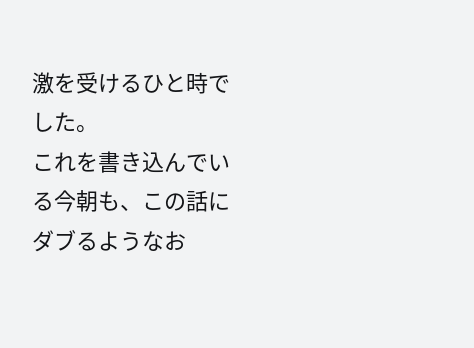激を受けるひと時でした。
これを書き込んでいる今朝も、この話にダブるようなお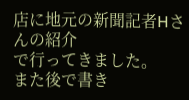店に地元の新聞記者Hさんの紹介
で行ってきました。
また後で書き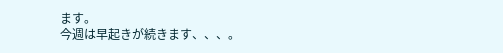ます。
今週は早起きが続きます、、、。